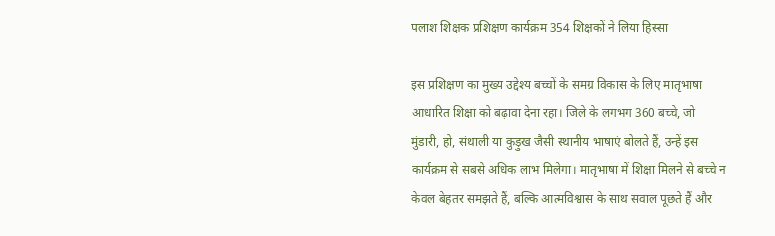पलाश शिक्षक प्रशिक्षण कार्यक्रम 354 शिक्षकों ने लिया हिस्सा

इस प्रशिक्षण का मुख्य उद्देश्य बच्चों के समग्र विकास के लिए मातृभाषा आधारित शिक्षा को बढ़ावा देना रहा। जिले के लगभग 360 बच्चे, जो मुंडारी, हो, संथाली या कुड़ुख जैसी स्थानीय भाषाएं बोलते हैं, उन्हें इस कार्यक्रम से सबसे अधिक लाभ मिलेगा। मातृभाषा में शिक्षा मिलने से बच्चे न केवल बेहतर समझते हैं, बल्कि आत्मविश्वास के साथ सवाल पूछते हैं और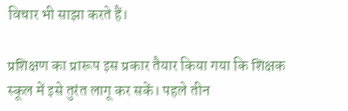विचार भी साझा करते हैं।

प्रशिक्षण का प्रारूप इस प्रकार तैयार किया गया कि शिक्षक स्कूल में इसे तुरंत लागू कर सकें। पहले तीन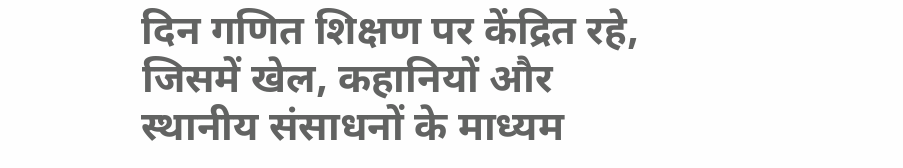दिन गणित शिक्षण पर केंद्रित रहे, जिसमें खेल, कहानियों और स्थानीय संसाधनों के माध्यम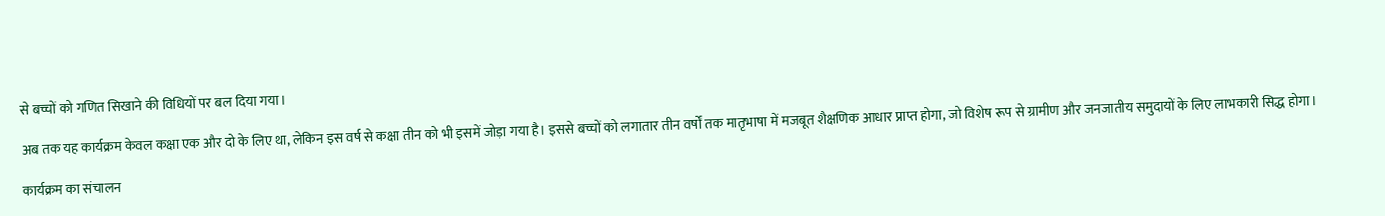से बच्चों को गणित सिखाने की विधियों पर बल दिया गया।

अब तक यह कार्यक्रम केवल कक्षा एक और दो के लिए था, लेकिन इस वर्ष से कक्षा तीन को भी इसमें जोड़ा गया है। इससे बच्चों को लगातार तीन वर्षों तक मातृभाषा में मजबूत शैक्षणिक आधार प्राप्त होगा, जो विशेष रूप से ग्रामीण और जनजातीय समुदायों के लिए लाभकारी सिद्ध होगा।

कार्यक्रम का संचालन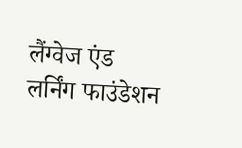लैंग्वेज एंड लर्निंग फाउंडेशन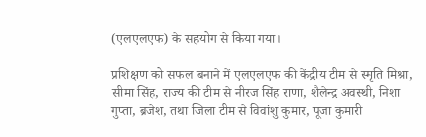(एलएलएफ) के सहयोग से किया गया।

प्रशिक्षण को सफल बनाने में एलएलएफ की केंद्रीय टीम से स्मृति मिश्रा, सीमा सिंह, राज्य की टीम से नीरज सिंह राणा, शैलेन्द्र अवस्थी, निशा गुप्ता, ब्रजेश, तथा जिला टीम से विवांशु कुमार, पूजा कुमारी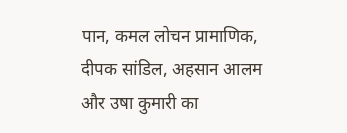पान, कमल लोचन प्रामाणिक, दीपक सांडिल, अहसान आलम और उषा कुमारी का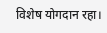विशेष योगदान रहा।